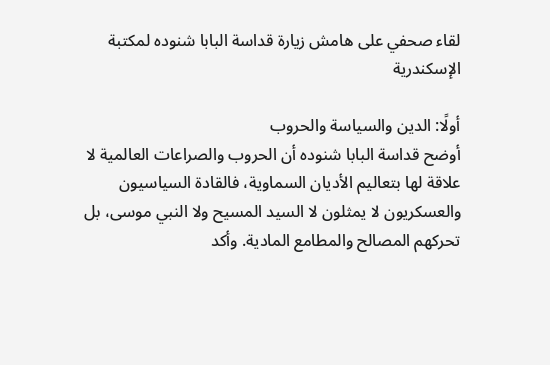لقاء صحفي على هامش زيارة قداسة البابا شنوده لمكتبة الإسكندرية

أولًا: الدين والسياسة والحروب
أوضح قداسة البابا شنوده أن الحروب والصراعات العالمية لا علاقة لها بتعاليم الأديان السماوية، فالقادة السياسيون والعسكريون لا يمثلون لا السيد المسيح ولا النبي موسى، بل تحركهم المصالح والمطامع المادية. وأكد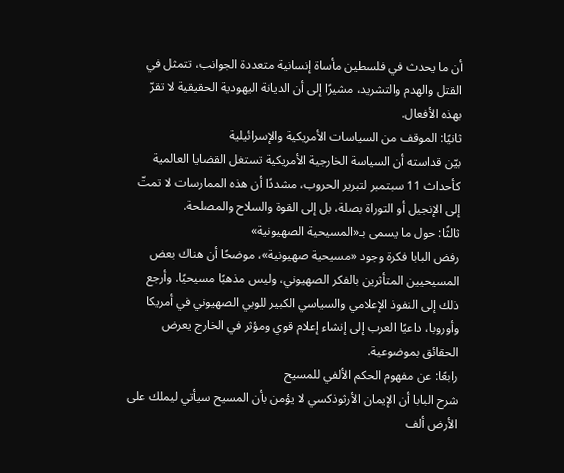أن ما يحدث في فلسطين مأساة إنسانية متعددة الجوانب، تتمثل في القتل والهدم والتشريد، مشيرًا إلى أن الديانة اليهودية الحقيقية لا تقرّ بهذه الأفعال.
ثانيًا: الموقف من السياسات الأمريكية والإسرائيلية
بيّن قداسته أن السياسة الخارجية الأمريكية تستغل القضايا العالمية كأحداث 11 سبتمبر لتبرير الحروب، مشددًا أن هذه الممارسات لا تمتّ إلى الإنجيل أو التوراة بصلة، بل إلى القوة والسلاح والمصلحة.
ثالثًا: حول ما يسمى بـ«المسيحية الصهيونية»
رفض البابا فكرة وجود «مسيحية صهيونية»، موضحًا أن هناك بعض المسيحيين المتأثرين بالفكر الصهيوني، وليس مذهبًا مسيحيًا. وأرجع ذلك إلى النفوذ الإعلامي والسياسي الكبير للوبي الصهيوني في أمريكا وأوروبا، داعيًا العرب إلى إنشاء إعلام قوي ومؤثر في الخارج يعرض الحقائق بموضوعية.
رابعًا: عن مفهوم الحكم الألفي للمسيح
شرح البابا أن الإيمان الأرثوذكسي لا يؤمن بأن المسيح سيأتي ليملك على الأرض ألف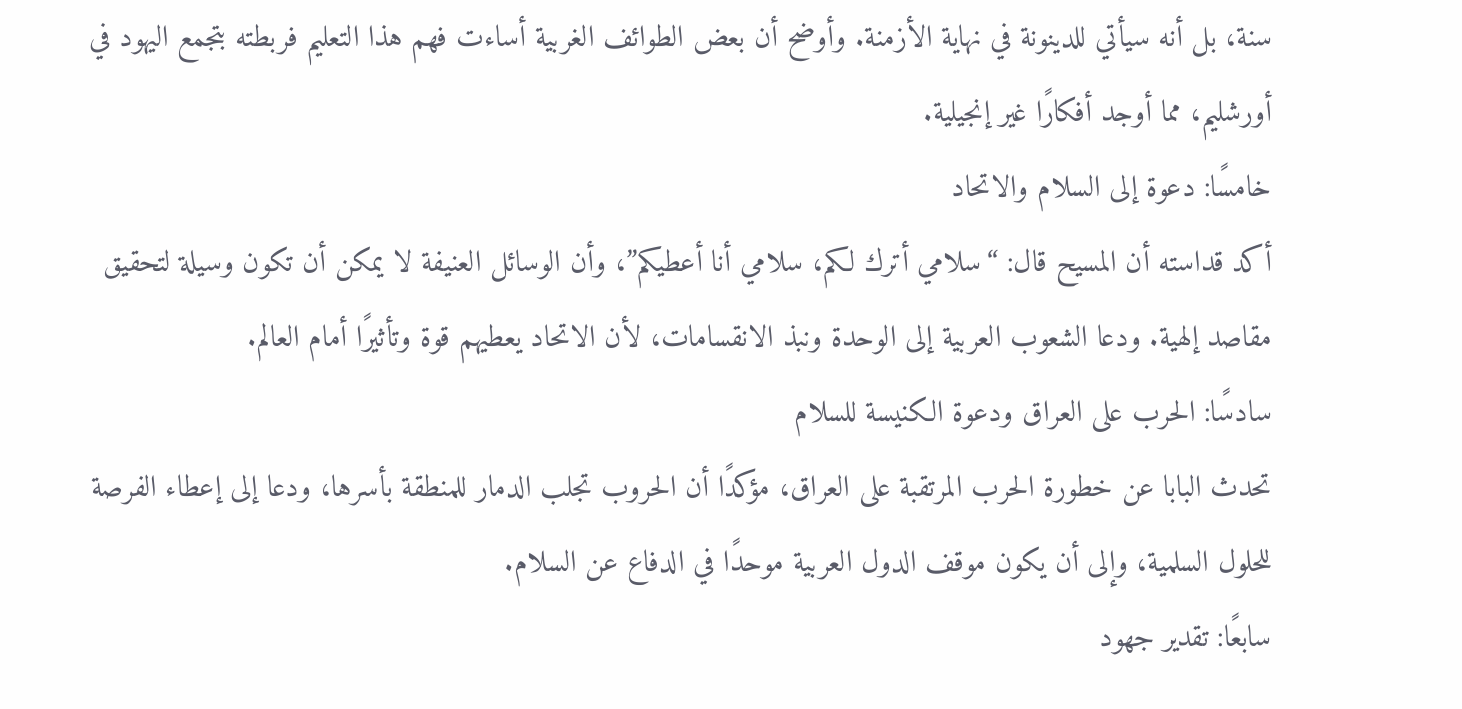سنة، بل أنه سيأتي للدينونة في نهاية الأزمنة. وأوضح أن بعض الطوائف الغربية أساءت فهم هذا التعليم فربطته بتجمع اليهود في أورشليم، مما أوجد أفكارًا غير إنجيلية.
خامسًا: دعوة إلى السلام والاتحاد
أكد قداسته أن المسيح قال: “سلامي أترك لكم، سلامي أنا أعطيكم”، وأن الوسائل العنيفة لا يمكن أن تكون وسيلة لتحقيق مقاصد إلهية. ودعا الشعوب العربية إلى الوحدة ونبذ الانقسامات، لأن الاتحاد يعطيهم قوة وتأثيرًا أمام العالم.
سادسًا: الحرب على العراق ودعوة الكنيسة للسلام
تحدث البابا عن خطورة الحرب المرتقبة على العراق، مؤكدًا أن الحروب تجلب الدمار للمنطقة بأسرها، ودعا إلى إعطاء الفرصة للحلول السلمية، وإلى أن يكون موقف الدول العربية موحدًا في الدفاع عن السلام.
سابعًا: تقدير جهود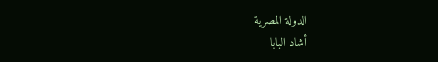الدولة المصرية
أشاد البابا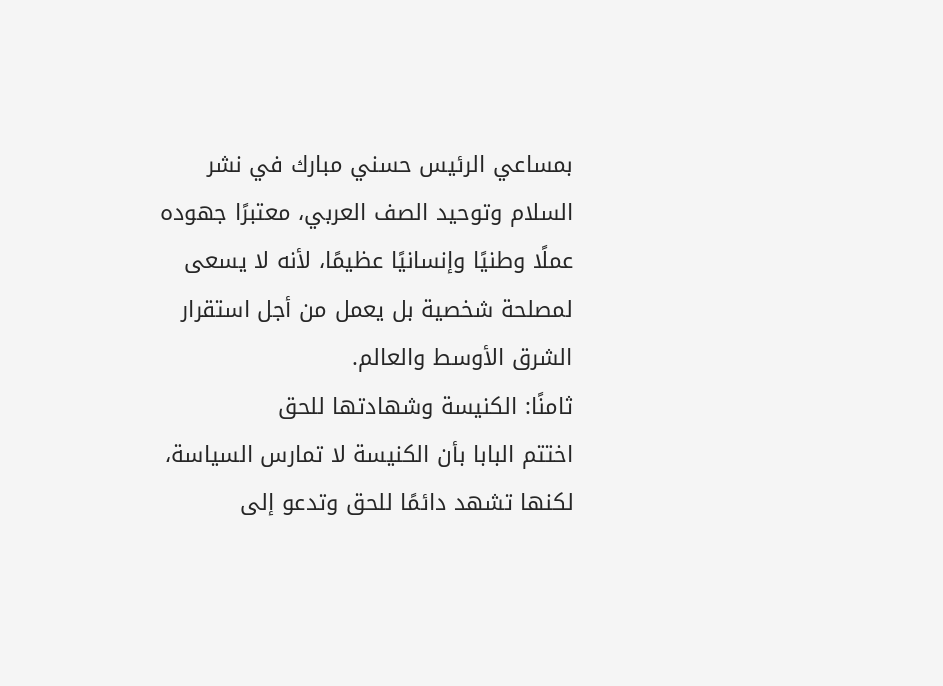بمساعي الرئيس حسني مبارك في نشر السلام وتوحيد الصف العربي، معتبرًا جهوده عملًا وطنيًا وإنسانيًا عظيمًا، لأنه لا يسعى لمصلحة شخصية بل يعمل من أجل استقرار الشرق الأوسط والعالم.
ثامنًا: الكنيسة وشهادتها للحق
اختتم البابا بأن الكنيسة لا تمارس السياسة، لكنها تشهد دائمًا للحق وتدعو إلى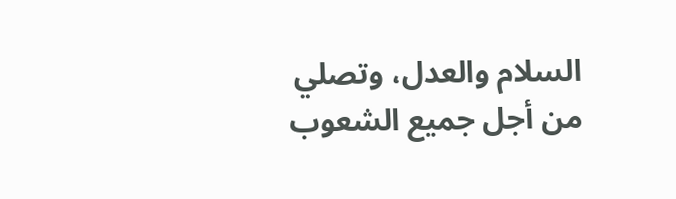السلام والعدل، وتصلي من أجل جميع الشعوب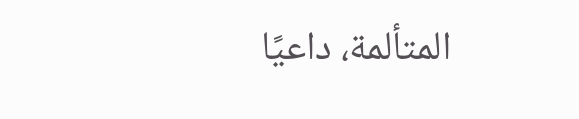المتألمة، داعيًا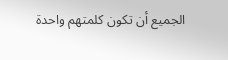الجميع أن تكون كلمتهم واحدة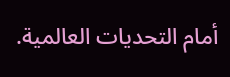أمام التحديات العالمية.